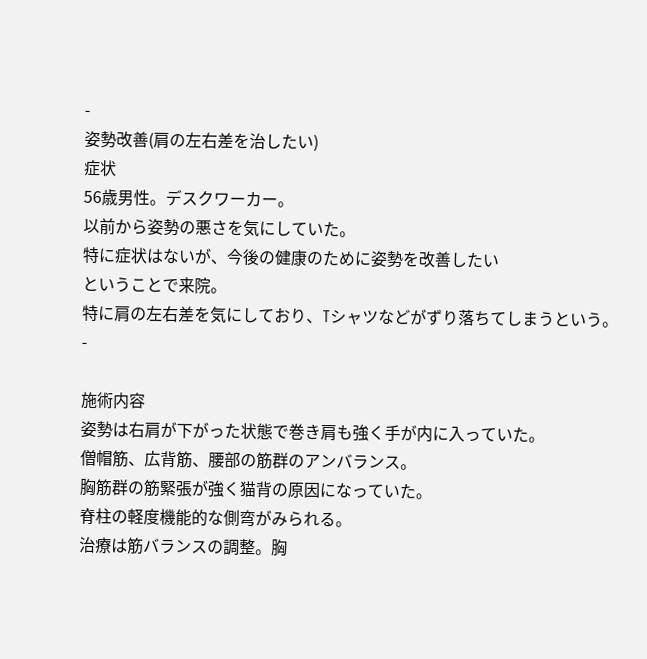-
姿勢改善(肩の左右差を治したい)
症状
56歳男性。デスクワーカー。
以前から姿勢の悪さを気にしていた。
特に症状はないが、今後の健康のために姿勢を改善したい
ということで来院。
特に肩の左右差を気にしており、Tシャツなどがずり落ちてしまうという。
-

施術内容
姿勢は右肩が下がった状態で巻き肩も強く手が内に入っていた。
僧帽筋、広背筋、腰部の筋群のアンバランス。
胸筋群の筋緊張が強く猫背の原因になっていた。
脊柱の軽度機能的な側弯がみられる。
治療は筋バランスの調整。胸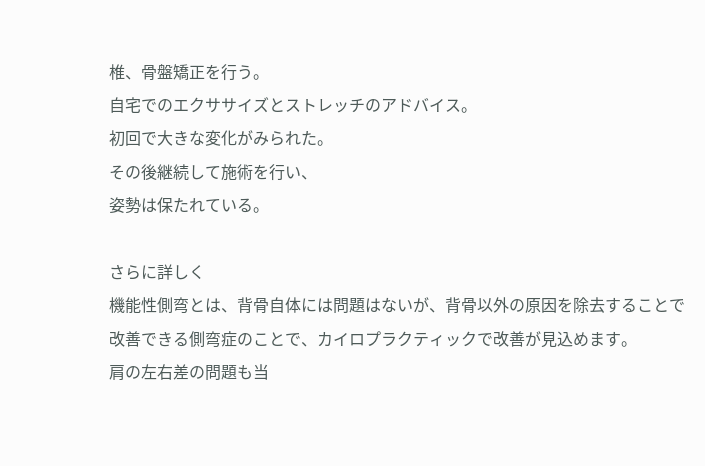椎、骨盤矯正を行う。
自宅でのエクササイズとストレッチのアドバイス。
初回で大きな変化がみられた。
その後継続して施術を行い、
姿勢は保たれている。

さらに詳しく
機能性側弯とは、背骨自体には問題はないが、背骨以外の原因を除去することで
改善できる側弯症のことで、カイロプラクティックで改善が見込めます。
肩の左右差の問題も当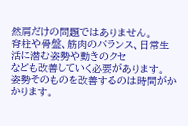然肩だけの問題ではありません。
脊柱や骨盤、筋肉のバランス、日常生活に潜む姿勢や動きのクセ
なども改善していく必要があります。
姿勢そのものを改善するのは時間がかかります。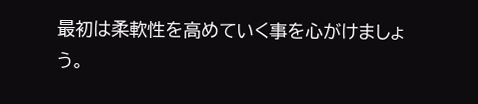最初は柔軟性を高めていく事を心がけましょう。